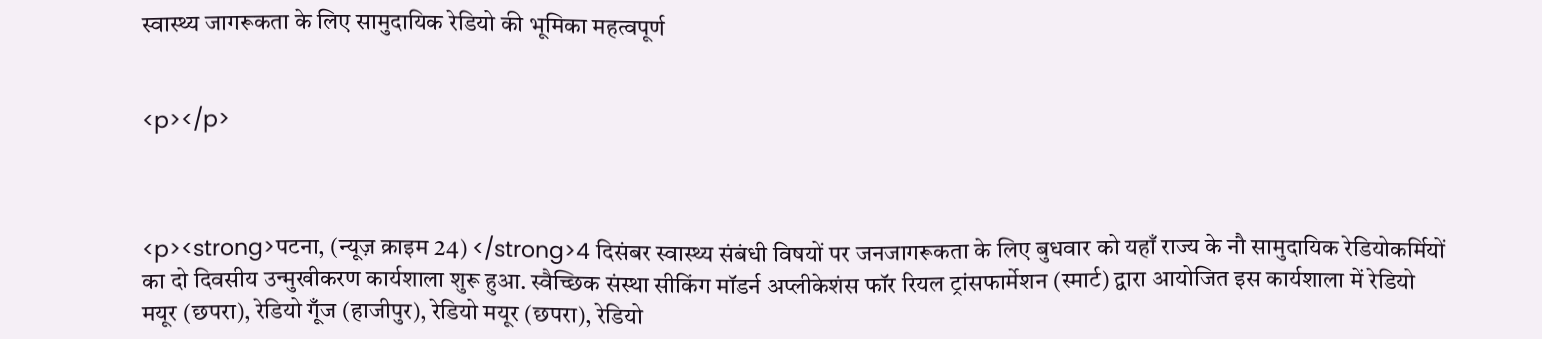स्वास्थ्य जागरूकता के लिए सामुदायिक रेडियो की भूमिका महत्वपूर्ण


<p></p>



<p><strong>पटना, (न्यूज़ क्राइम 24) </strong>4 दिसंबर स्वास्थ्य संबंधी विषयों पर जनजागरूकता के लिए बुधवार को यहाँ राज्य के नौ सामुदायिक रेडियोकर्मियों का दो दिवसीय उन्मुखीकरण कार्यशाला शुरू हुआ. स्वैच्छिक संस्था सीकिंग मॉडर्न अप्लीकेशंस फॉर रियल ट्रांसफार्मेशन (स्मार्ट) द्वारा आयोजित इस कार्यशाला में रेडियो मयूर (छपरा), रेडियो गूँज (हाजीपुर), रेडियो मयूर (छपरा), रेडियो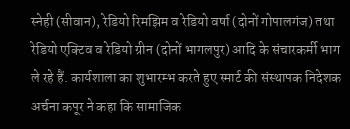स्नेही (सीवान), रेडियो रिमझिम व रेडियो वर्षा (दोनों गोपालगंज) तथा रेडियो एक्टिव व रेडियो ग्रीन (दोनों भागलपुर) आदि के संचारकर्मी भाग ले रहे हैं. कार्यशाला का शुभारम्भ करते हुए स्मार्ट की संस्थापक निदेशक अर्चना कपूर ने कहा कि सामाजिक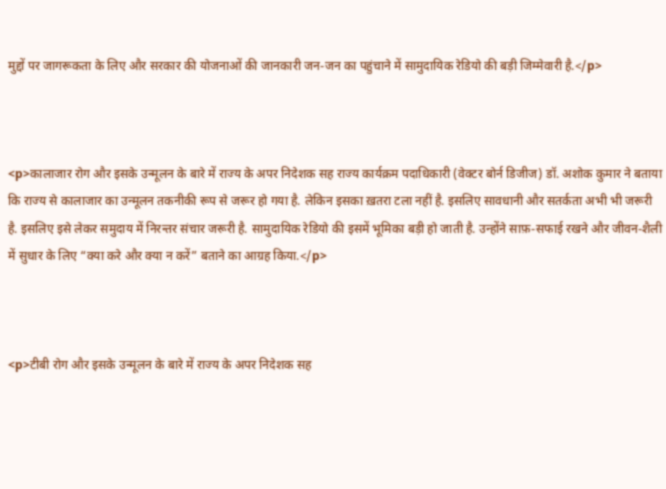मुद्दों पर जागरूकता के लिए और सरकार की योजनाओं की जानकारी जन-जन का पहुंचाने में सामुदायिक रेडियो की बड़ी जिम्मेवारी है.</p>



<p>कालाजार रोग और इसके उन्मूलन के बारे में राज्य के अपर निदेशक सह राज्य कार्यक्रम पदाधिकारी (वेक्टर बोर्न डिजीज) डॉ. अशोक कुमार ने बताया कि राज्य से कालाजार का उन्मूलन तकनीकी रूप से जरूर हो गया है. लेकिन इसका ख़तरा टला नहीं है. इसलिए सावधानी और सतर्कता अभी भी जरूरी है. इसलिए इसे लेकर समुदाय में निरन्तर संचार जरूरी है. सामुदायिक रेडियो की इसमें भूमिका बड़ी हो जाती है. उन्होंने साफ़-सफाई रखने और जीवन-शैली में सुधार के लिए “क्या करे और क्या न करें” बताने का आग्रह किया.</p>



<p>टीबी रोग और इसके उन्मूलन के बारे में राज्य के अपर निदेशक सह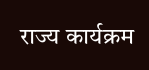राज्य कार्यक्रम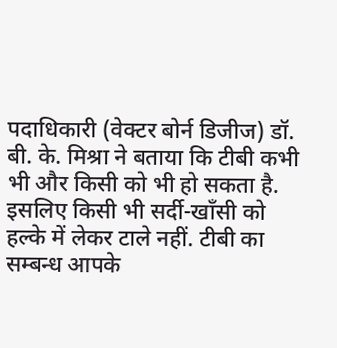पदाधिकारी (वेक्टर बोर्न डिजीज) डॉ. बी. के. मिश्रा ने बताया कि टीबी कभी भी और किसी को भी हो सकता है. इसलिए किसी भी सर्दी-खाँसी को हल्के में लेकर टाले नहीं. टीबी का सम्बन्ध आपके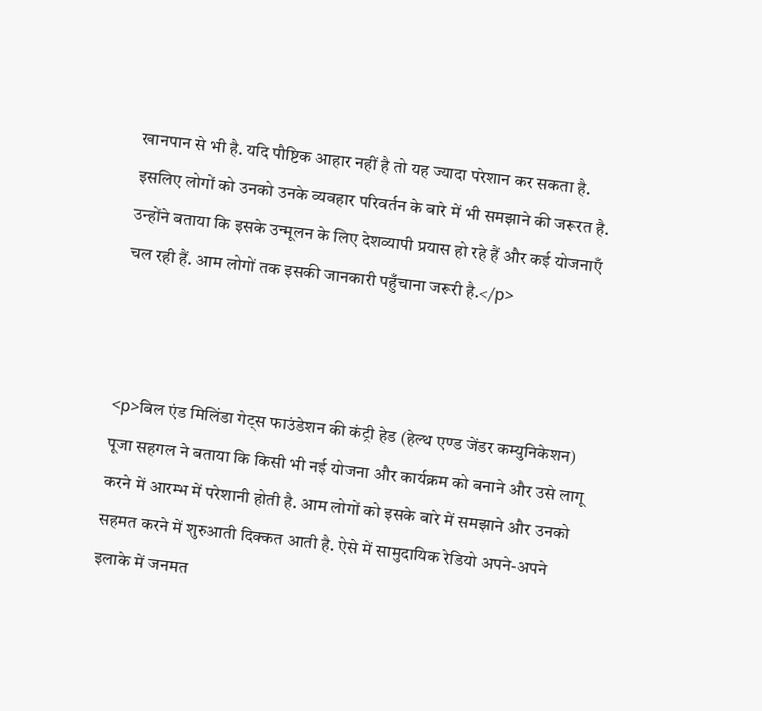खानपान से भी है. यदि पौष्टिक आहार नहीं है तो यह ज्यादा परेशान कर सकता है. इसलिए लोगों को उनको उनके व्यवहार परिवर्तन के बारे में भी समझाने की जरूरत है. उन्होंने बताया कि इसके उन्मूलन के लिए देशव्यापी प्रयास हो रहे हैं और कई योजनाएँ चल रही हैं. आम लोगों तक इसकी जानकारी पहुँचाना जरूरी है.</p>



<p>बिल एंड मिलिंडा गेट्स फाउंडेशन की कंट्री हेड (हेल्थ एण्ड जेंडर कम्युनिकेशन) पूजा सहगल ने बताया कि किसी भी नई योजना और कार्यक्रम को बनाने और उसे लागू करने में आरम्भ में परेशानी होती है. आम लोगों को इसके बारे में समझाने और उनको सहमत करने में शुरुआती दिक्कत आती है. ऐसे में सामुदायिक रेडियो अपने-अपने इलाके में जनमत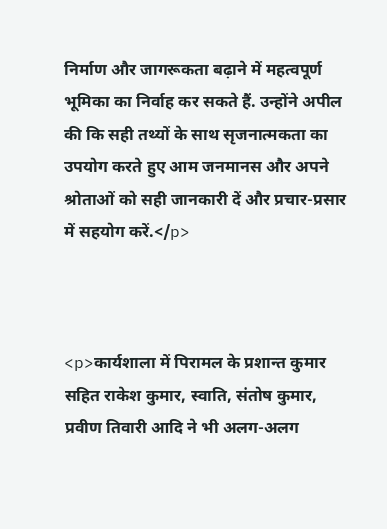निर्माण और जागरूकता बढ़ाने में महत्वपूर्ण भूमिका का निर्वाह कर सकते हैं. उन्होंने अपील की कि सही तथ्यों के साथ सृजनात्मकता का उपयोग करते हुए आम जनमानस और अपने श्रोताओं को सही जानकारी दें और प्रचार-प्रसार में सहयोग करें.</p>



<p>कार्यशाला में पिरामल के प्रशान्त कुमार सहित राकेश कुमार, स्वाति, संतोष कुमार, प्रवीण तिवारी आदि ने भी अलग-अलग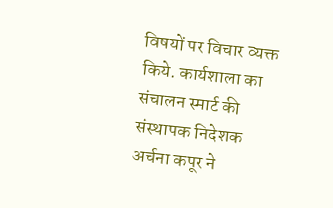विषयों पर विचार व्यक्त किये. कार्यशाला का संचालन स्मार्ट की संस्थापक निदेशक अर्चना कपूर ने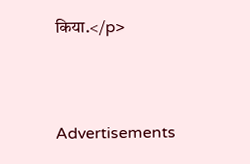किया.</p>


Advertisements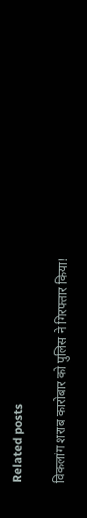Related posts

विकलांग शराब कारोबार को पुलिस ने गिरफ्तार किया!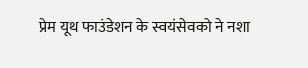प्रेम यूथ फाउंडेशन के स्वयंसेवको ने नशा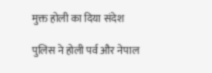मुक्त होली का दिया संदेश

पुलिस ने होली पर्व और नेपाल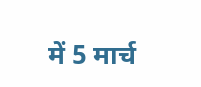में 5 मार्च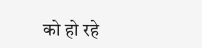को हो रहे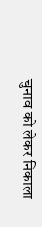चुनाव को लेकर निकाला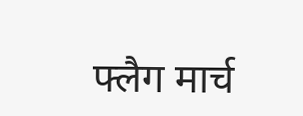फ्लैग मार्च